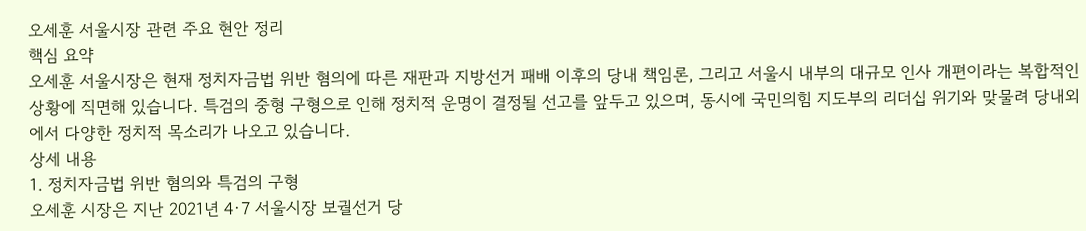오세훈 서울시장 관련 주요 현안 정리
핵심 요약
오세훈 서울시장은 현재 정치자금법 위반 혐의에 따른 재판과 지방선거 패배 이후의 당내 책임론, 그리고 서울시 내부의 대규모 인사 개편이라는 복합적인 상황에 직면해 있습니다. 특검의 중형 구형으로 인해 정치적 운명이 결정될 선고를 앞두고 있으며, 동시에 국민의힘 지도부의 리더십 위기와 맞물려 당내외에서 다양한 정치적 목소리가 나오고 있습니다.
상세 내용
1. 정치자금법 위반 혐의와 특검의 구형
오세훈 시장은 지난 2021년 4·7 서울시장 보궐선거 당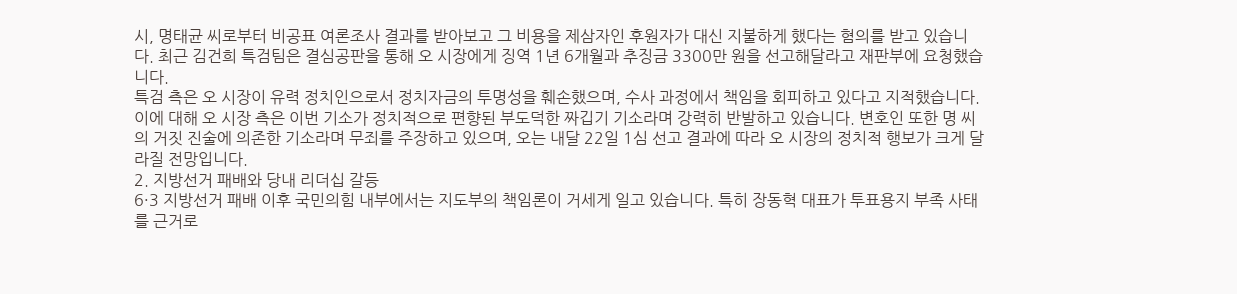시, 명태균 씨로부터 비공표 여론조사 결과를 받아보고 그 비용을 제삼자인 후원자가 대신 지불하게 했다는 혐의를 받고 있습니다. 최근 김건희 특검팀은 결심공판을 통해 오 시장에게 징역 1년 6개월과 추징금 3300만 원을 선고해달라고 재판부에 요청했습니다.
특검 측은 오 시장이 유력 정치인으로서 정치자금의 투명성을 훼손했으며, 수사 과정에서 책임을 회피하고 있다고 지적했습니다. 이에 대해 오 시장 측은 이번 기소가 정치적으로 편향된 부도덕한 짜깁기 기소라며 강력히 반발하고 있습니다. 변호인 또한 명 씨의 거짓 진술에 의존한 기소라며 무죄를 주장하고 있으며, 오는 내달 22일 1심 선고 결과에 따라 오 시장의 정치적 행보가 크게 달라질 전망입니다.
2. 지방선거 패배와 당내 리더십 갈등
6·3 지방선거 패배 이후 국민의힘 내부에서는 지도부의 책임론이 거세게 일고 있습니다. 특히 장동혁 대표가 투표용지 부족 사태를 근거로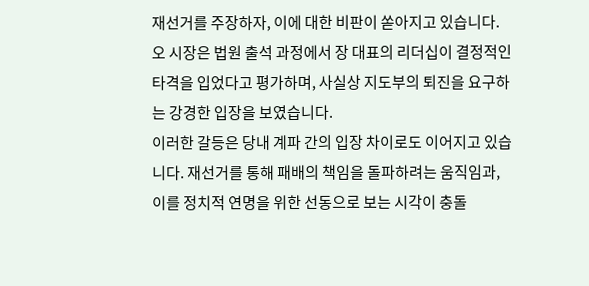재선거를 주장하자, 이에 대한 비판이 쏟아지고 있습니다. 오 시장은 법원 출석 과정에서 장 대표의 리더십이 결정적인 타격을 입었다고 평가하며, 사실상 지도부의 퇴진을 요구하는 강경한 입장을 보였습니다.
이러한 갈등은 당내 계파 간의 입장 차이로도 이어지고 있습니다. 재선거를 통해 패배의 책임을 돌파하려는 움직임과, 이를 정치적 연명을 위한 선동으로 보는 시각이 충돌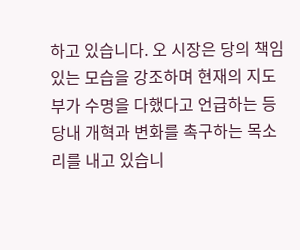하고 있습니다. 오 시장은 당의 책임 있는 모습을 강조하며 현재의 지도부가 수명을 다했다고 언급하는 등 당내 개혁과 변화를 촉구하는 목소리를 내고 있습니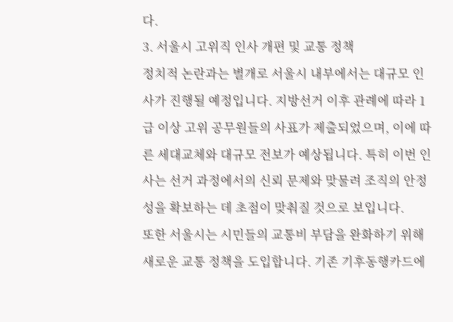다.
3. 서울시 고위직 인사 개편 및 교통 정책
정치적 논란과는 별개로 서울시 내부에서는 대규모 인사가 진행될 예정입니다. 지방선거 이후 관례에 따라 1급 이상 고위 공무원들의 사표가 제출되었으며, 이에 따른 세대교체와 대규모 전보가 예상됩니다. 특히 이번 인사는 선거 과정에서의 신뢰 문제와 맞물려 조직의 안정성을 확보하는 데 초점이 맞춰질 것으로 보입니다.
또한 서울시는 시민들의 교통비 부담을 완화하기 위해 새로운 교통 정책을 도입합니다. 기존 기후동행카드에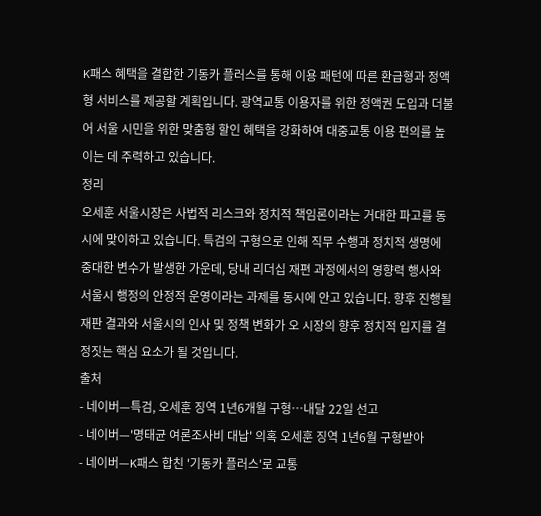K패스 혜택을 결합한 기동카 플러스를 통해 이용 패턴에 따른 환급형과 정액형 서비스를 제공할 계획입니다. 광역교통 이용자를 위한 정액권 도입과 더불어 서울 시민을 위한 맞춤형 할인 혜택을 강화하여 대중교통 이용 편의를 높이는 데 주력하고 있습니다.
정리
오세훈 서울시장은 사법적 리스크와 정치적 책임론이라는 거대한 파고를 동시에 맞이하고 있습니다. 특검의 구형으로 인해 직무 수행과 정치적 생명에 중대한 변수가 발생한 가운데, 당내 리더십 재편 과정에서의 영향력 행사와 서울시 행정의 안정적 운영이라는 과제를 동시에 안고 있습니다. 향후 진행될 재판 결과와 서울시의 인사 및 정책 변화가 오 시장의 향후 정치적 입지를 결정짓는 핵심 요소가 될 것입니다.
출처
- 네이버—특검, 오세훈 징역 1년6개월 구형…내달 22일 선고
- 네이버—'명태균 여론조사비 대납' 의혹 오세훈 징역 1년6월 구형받아
- 네이버—K패스 합친 '기동카 플러스'로 교통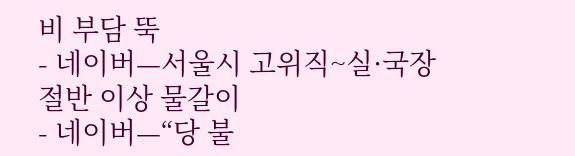비 부담 뚝
- 네이버—서울시 고위직~실·국장 절반 이상 물갈이
- 네이버—“당 불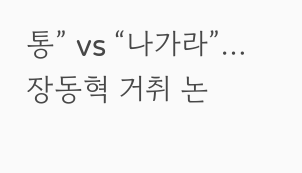통” vs “나가라”… 장동혁 거취 논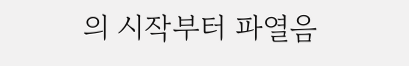의 시작부터 파열음